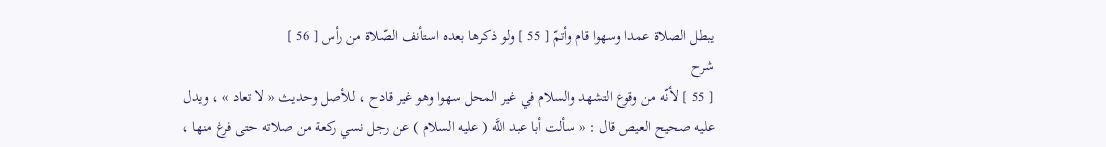يبطل الصلاة عمدا وسهوا قام وأتمّ [ 55 ] ولو ذكرها بعده استأنف الصّلاة من رأس [ 56 ]
شرح
[ 55 ] لأنّه من وقوع التشهد والسلام في غير المحل سهوا وهو غير قادح ، للأصل وحديث « لا تعاد » ، ويدل عليه صحيح العيص قال : « سألت أبا عبد اللَّه ( عليه السلام ) عن رجل نسي ركعة من صلاته حتى فرغ منها ،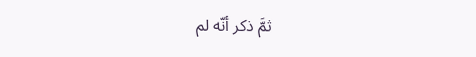ثمَّ ذكر أنّه لم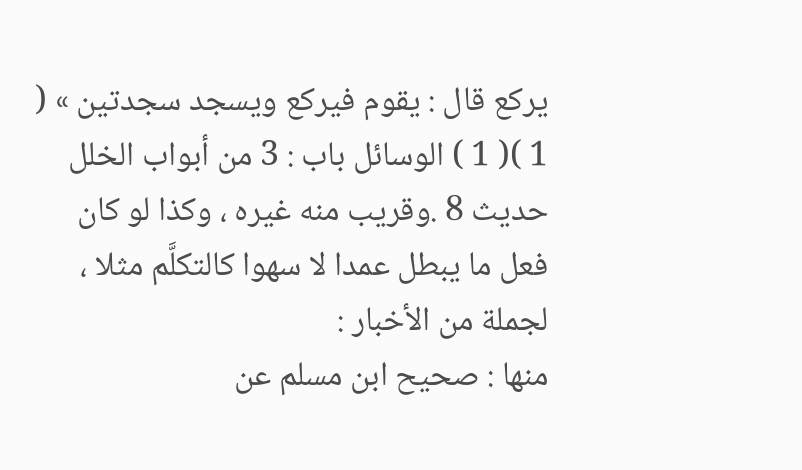يركع قال : يقوم فيركع ويسجد سجدتين » ( 1 )( 1 ) الوسائل باب : 3 من أبواب الخلل حديث 8 .وقريب منه غيره ، وكذا لو كان فعل ما يبطل عمدا لا سهوا كالتكلَّم مثلا ، لجملة من الأخبار :
منها : صحيح ابن مسلم عن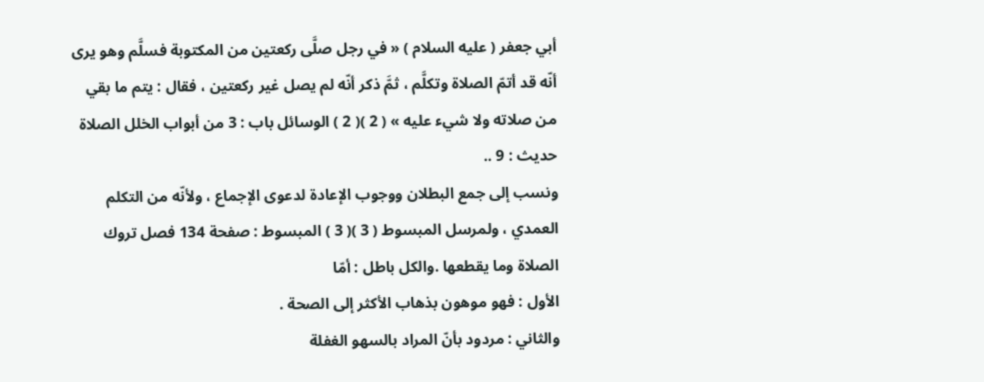أبي جعفر ( عليه السلام ) « في رجل صلَّى ركعتين من المكتوبة فسلَّم وهو يرى أنّه قد أتمّ الصلاة وتكلَّم ، ثمَّ ذكر أنّه لم يصل غير ركعتين ، فقال : يتم ما بقي من صلاته ولا شيء عليه » ( 2 )( 2 ) الوسائل باب : 3 من أبواب الخلل الصلاة حديث : 9 ..
ونسب إلى جمع البطلان ووجوب الإعادة لدعوى الإجماع ، ولأنّه من التكلم العمدي ، ولمرسل المبسوط ( 3 )( 3 ) المبسوط : صفحة 134 فصل تروك الصلاة وما يقطعها .والكل باطل : أمّا
الأول : فهو موهون بذهاب الأكثر إلى الصحة .
والثاني : مردود بأنّ المراد بالسهو الغفلة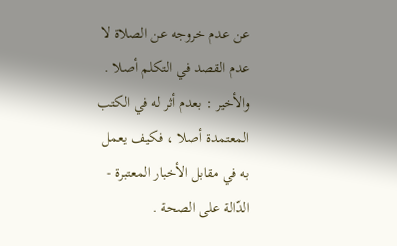عن عدم خروجه عن الصلاة لا عدم القصد في التكلم أصلا .
والأخير : بعدم أثر له في الكتب المعتمدة أصلا ، فكيف يعمل به في مقابل الأخبار المعتبرة - الدّالة على الصحة .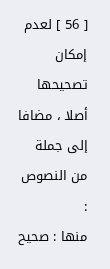[ 56 ] لعدم إمكان تصحيحها أصلا ، مضافا إلى جملة من النصوص :
منها : صحيح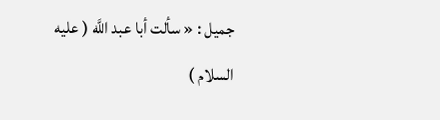جميل : « سألت أبا عبد اللَّه ( عليه السلام )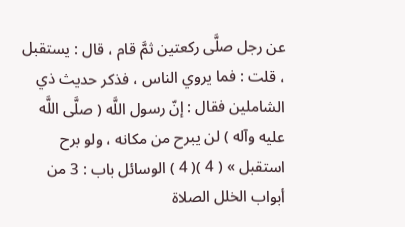عن رجل صلَّى ركعتين ثمَّ قام ، قال : يستقبل ، قلت : فما يروي الناس ، فذكر حديث ذي الشاملين فقال : إنّ رسول اللَّه ( صلَّى اللَّه عليه وآله ) لن يبرح من مكانه ، ولو برح استقبل » ( 4 )( 4 ) الوسائل باب : 3 من أبواب الخلل الصلاة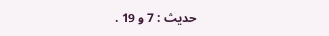حديث : 7 و 19 .